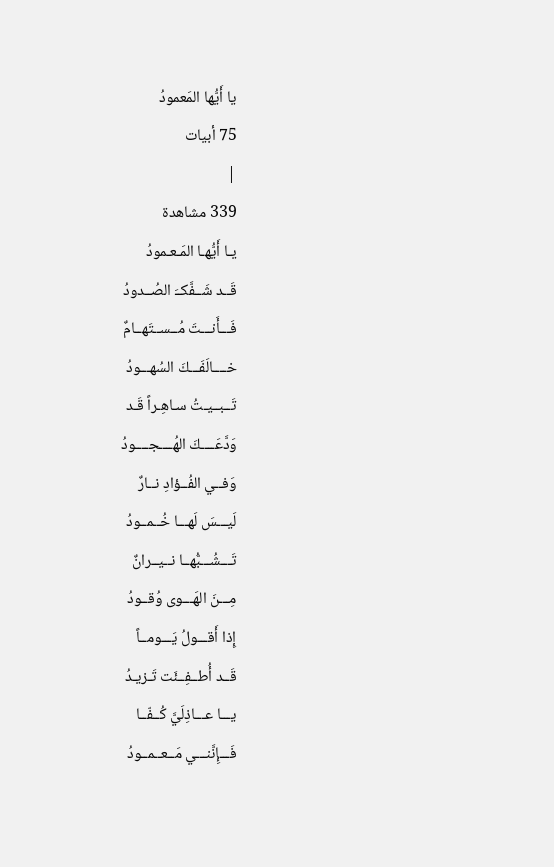يا أَيُّها المَعمودُ
75 أبيات
|
339 مشاهدة
يـا أَيُّهـا المَـعـمودُ
قَــد شَــفَّكــَ الصُــدودُ
فَـــأَنـــتَ مُــســتَهــامٌ
خــــالَفَـــكَ السُهـــودُ
تَــبــيـتُ سـاهِـراً قَـد
وَدَّعَــــكَ الهُــــجــــودُ
وَفــي الفُــؤادِ نــارٌ
لَيـــسَ لَهـــا خُــمــودُ
تَـــشُـــبُّهــا نــيــرانٌ
مِـــنَ الهَـــوى وُقــودُ
إِذا أَقـــولُ يَـــومــاً
قَــد أُطــفِــئَت تَـزيـدُ
يـــا عـــاذِلَيَّ كُــفّــا
فَـــإِنَّنـــي مَــعــمــودُ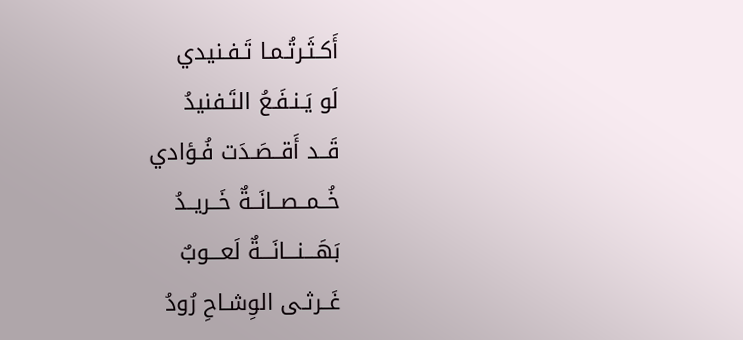أَكـثَـرتُـمـا تَـفـنيدي
لَو يَـنـفَـعُ التَـفنيدُ
قَــد أَقــصَـدَت فُـؤادي
خُــمــصــانَــةٌ خَــريــدُ
بَهَـــنـــانَـــةٌ لَعـــوبٌ
غَــرثـى الوِشـاحِ رُودُ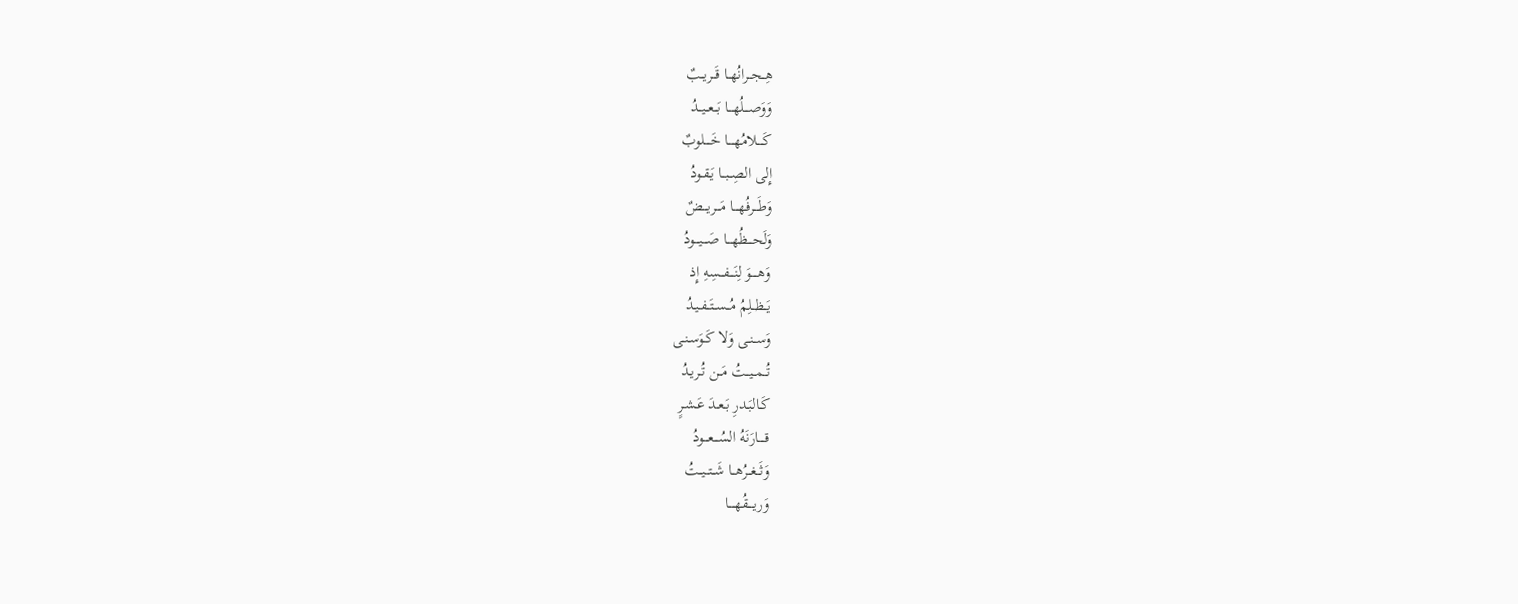هِــجــرانُهــا قَــريــبٌ
وَوَصـــلُهـــا بَــعــيــدُ
كَــــلامُهــــا خَــــلوبٌ
إِلى الصِــبــا يَـقـودُ
وَطَـــرفُهـــا مَـــريـــضٌ
وَلَحـــظُهـــا صَـــيـــودُ
وَهــــوَ لِنَـــفـــسِهِ إِذ
يَــظــلِمُ مُــســتَــفـيـدُ
وَســنـى وَلا كَـوَسـنـى
تُــمــيــتُ مَــن تُـريـدُ
كَـالبَـدرِ بَـعـدَ عَـشـرٍ
قــــارَنَهُ السُـــعـــودُ
وَثَــغــرُهــا شَــتــيــتُ
وَريــــقُهــــا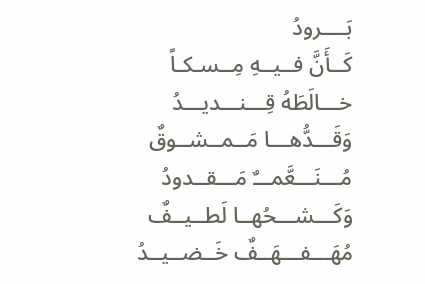بَــــرودُ
كَــأَنَّ فــيــهِ مِــسـكـاً
خـــالَطَهُ قِـــنـــديـــدُ
وَقَـــدُّهـــا مَــمــشــوقٌ
مُـــنَـــعَّمـــٌ مَـــقــدودُ
وَكَـــشـــحُهــا لَطــيــفٌ
مُهَـــفـــهَــفٌ خَــضــيــدُ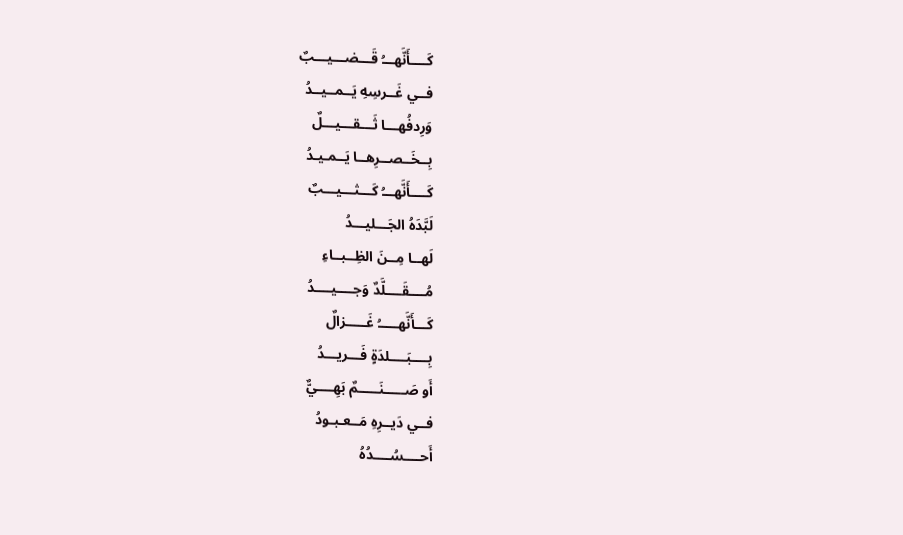كَــــأَنَّهـــُ قَـــضـــيـــبٌ
فــي غَــرسِهِ يَــمــيــدُ
وَرِدفُهـــا ثَـــقـــيـــلٌ
بِــخَــصــرِهــا يَــمـيـدُ
كَــــأَنَّهـــُ كَـــثـــيـــبٌ
لَبَّدَهُ الجَـــليـــدُ
لَهــا مِــنَ الظِــبــاءِ
مُــــقَــــلَّدٌ وَجــــيــــدُ
كَـــأَنَّهـــــُ غَـــــزالٌ
بِــــبَــــلدَةٍ فَـــريـــدُ
أَو صَـــــنَـــــمٌ بَهِــــيٌّ
فــي دَيــرِهِ مَــعـبـودُ
أَحــــسُــــدُهُ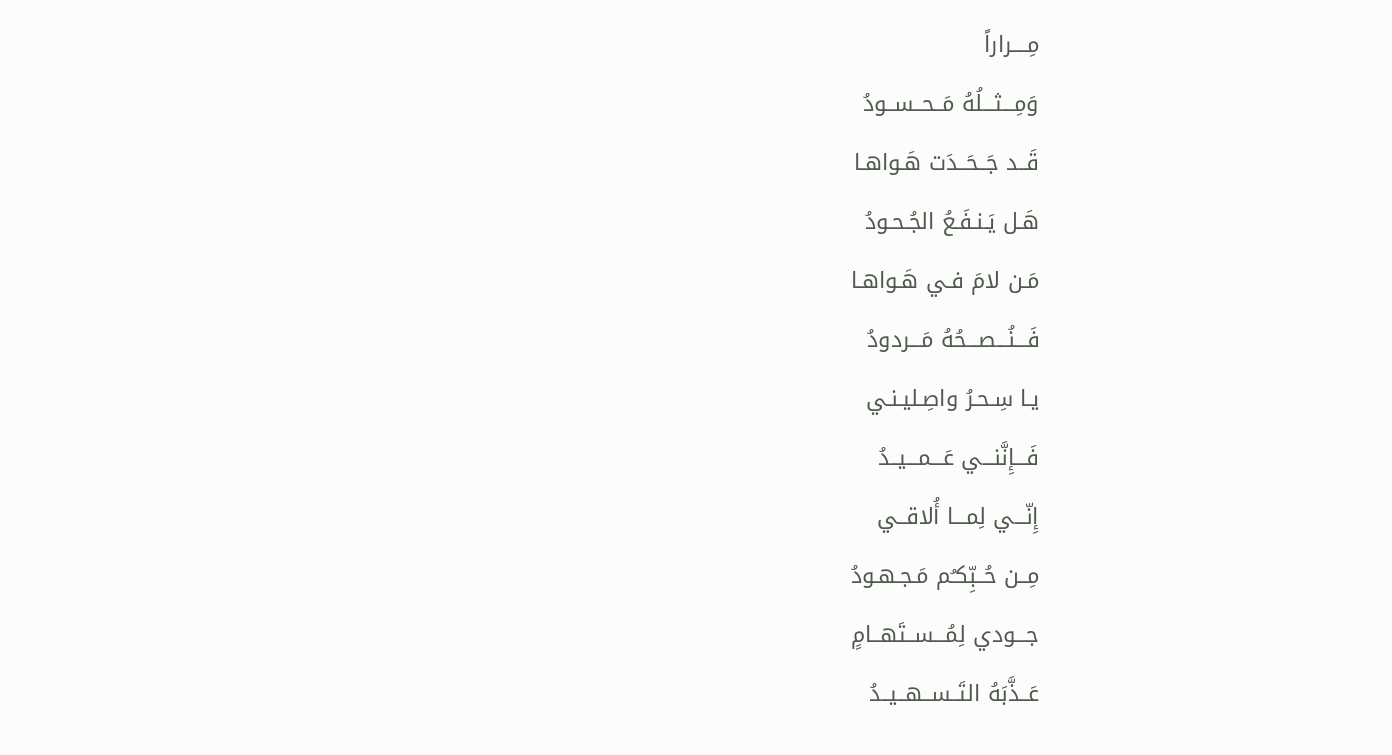مِــــراراً
وَمِـــثـــلُهُ مَــحــســودُ
قَــد جَــحَــدَت هَـواهـا
هَـل يَـنـفَـعُ الجُـحـودُ
مَـن لامَ فـي هَـواهـا
فَـــنُـــصـــحُهُ مَـــردودُ
يـا سِـحـرُ واصِـليـنـي
فَـــإِنَّنـــي عَـــمـــيــدُ
إِنّـــي لِمـــا أُلاقــي
مِــن حُــبِّكـُم مَـجـهـودُ
جـــودي لِمُـــســتَهــامٍ
عَــذَّبَهُ التَــســهــيــدُ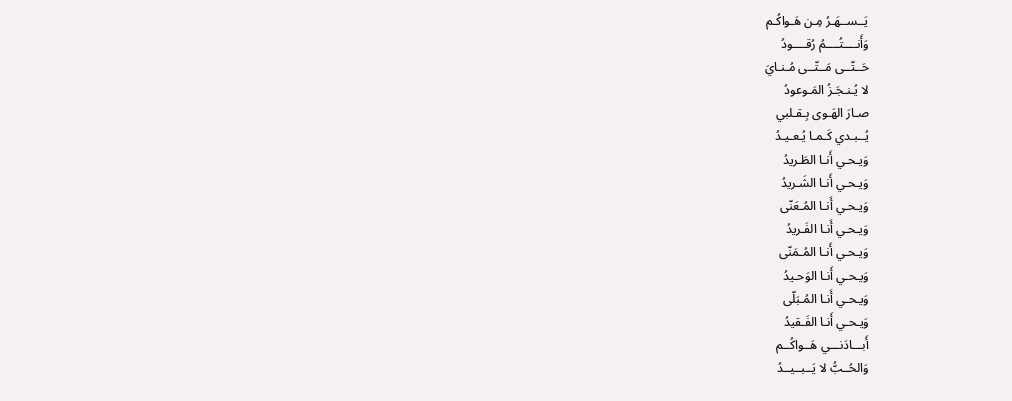يَــســهَـرُ مِـن هَـواكُـم
وَأَنــــتُــــمُ رُقــــودُ
حَــتّــى مَــتّــى مُـنـايَ
لا يُـنـجَـزُ المَـوعودُ
صـارَ الهَـوى بِـقـلبي
يُــبـدي كَـمـا يُـعـيـدُ
وَيـحـي أَنـا الطَـريدُ
وَيـحـي أَنـا الشَـريدُ
وَيـحـي أَنـا المُـعَنّى
وَيـحـي أَنـا الفَـريدُ
وَيـحـي أَنـا المُـمَنّى
وَيـحـي أَنـا الوَحـيدُ
وَيـحـي أَنـا المُـبَلّى
وَيـحـي أَنـا الفَـقيدُ
أَبـــادَنـــي هَــواكُــم
وَالحُــبُّ لا يَــبــيــدُ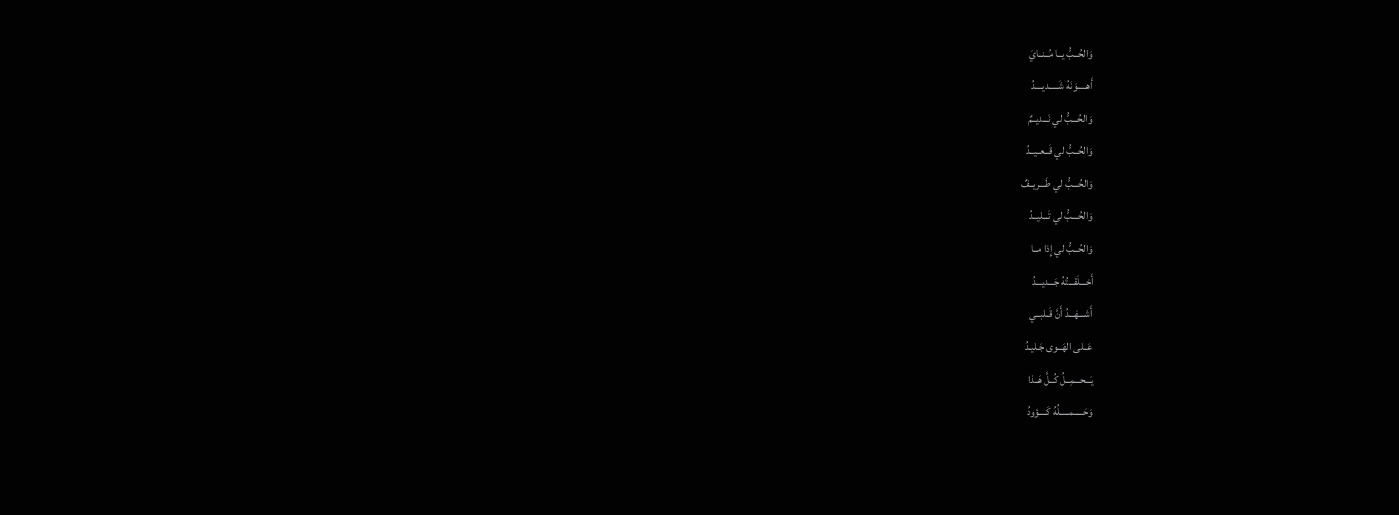وَالحُــبُّ يــا مُــنــايَ
أَهـــــوَنَهُ شَـــــديــــدُ
وَالحُـــبُّ لي نَـــديــمٌ
وَالحُــبُّ لي قَــعــيــدُ
وَالحُـــبُّ لي طَـــريــفٌ
وَالحُـــبُّ لي تَـــليــدُ
وَالحُــبُّ لي إِذا مــا
أَخـــلَقـــتُهُ جَـــديـــدُ
أَشـــهَـــدُ أَنَّ قَــلبــي
عَــلى الهَــوى جَـليـدُ
يَـــحـــمِــلُ كُــلَّ هَــذا
وَحَـــــمـــــلُهُ كَــــؤودُ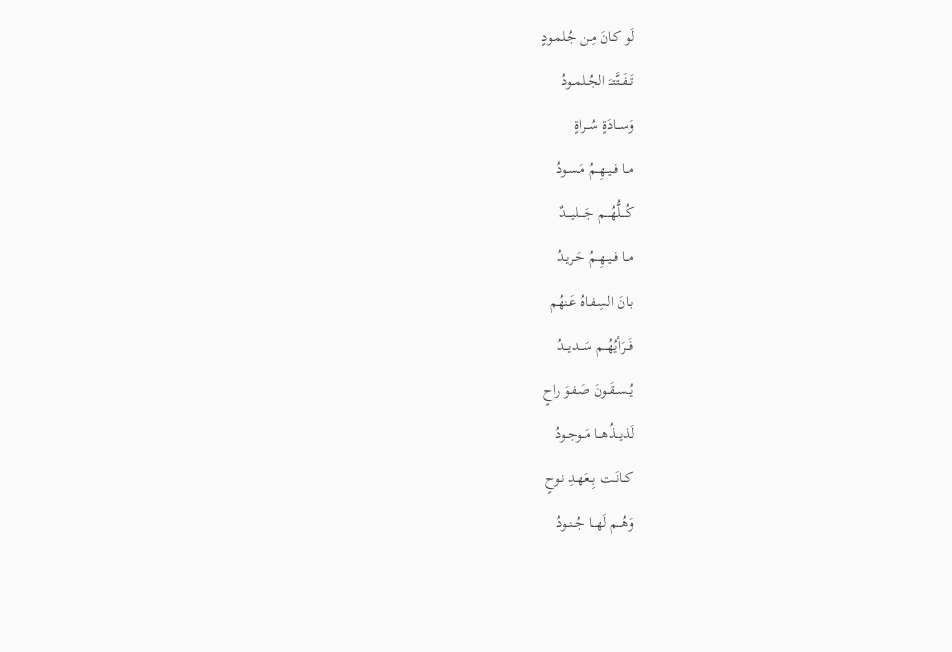لَو كـانَ مِـن جُـلمـودٍ
تَــفَــتَّتــَ الجُــلمــودُ
وَســـادَةٍ سُـــراةٍ
مــا فــيــهِــمُ مَـسـودُ
كُــــلُّهُــــم جَــــليــــدٌ
مــا فــيــهِــمُ حَـريـدُ
بـانَ السِـفـاهُ عَـنهُم
فَـــرَأيُهُـــم سَـــديـــدُ
يُــســقَــونَ صَـفـوَ راحٍ
لَذيـــذُهـــا مَــوجــودُ
كــانَــت بِــعَهـدِ نـوحٍ
وَهُـــم لَهـــا جُــنــودُ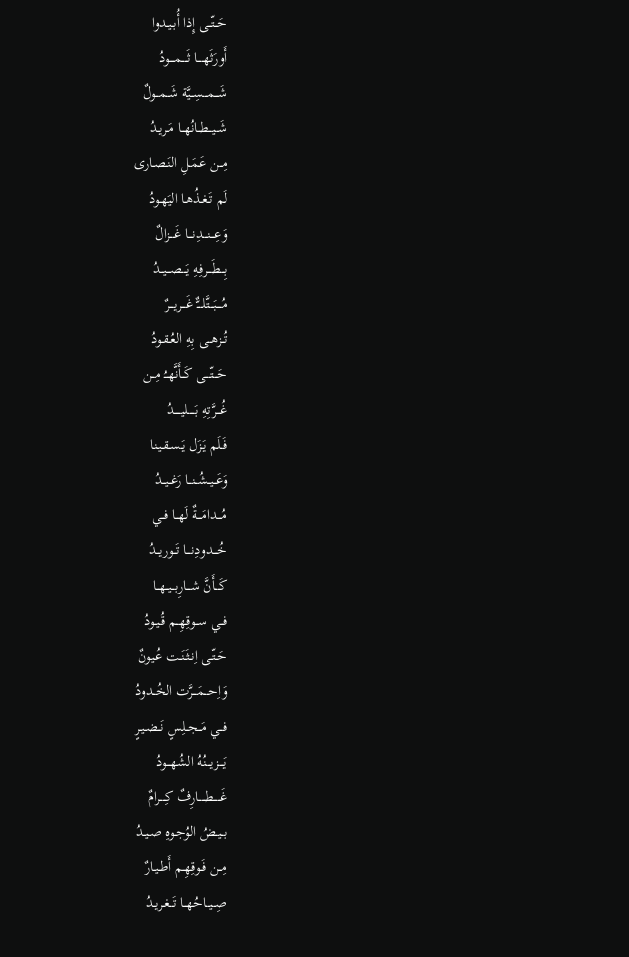حَــتّــى إِذا أُبـيـدوا
أَورَثَهــــا ثَــــمــــودُ
شَـــمـــسِــيَّة شَــمــولٌ
شَــيــطــانُهــا مَـريـدُ
مِــن عَـمَـلِ النَـصـارى
لَم تَـغـذُهـا اليَهـودُ
وَعِـــنـــدِنـــا غَـــزالٌ
بِـــطَـــرفِهِ يَـــصـــيــدُ
مُــــبَـــتَّلـــٌّ غَـــريـــرٌ
تُــزهــى بِهِ العُـقـودُ
حَـــتّـــى كَــأَنَّهــُ مِــن
غُـــرَّتِهِ بَـــــليـــــدُ
فَـلَم يَـزَل يَـسـقـيـنا
وَعَــيــشُــنــا رَغــيــدُ
مُـــدامَـــةٌ لَهــا فــي
خُـــدودِنـــا تَــوريــدُ
كَـــأَنَّ شـــارِبــيــهــا
فــي ســوقِهِــم قُـيـودُ
حَـتّـى اِنـثَـنَـت عُـيونٌ
وَاِحـــمَـــرَّت الخُــدودُ
فــي مَــجــلِسٍ نَــضـيـرٍ
يَــــزيـــنُهُ الشُهـــودُ
غَـــــطـــــارِفٌ كِــــرامٌ
بــيـضُ الوُجـوهِ صـيـدُ
مِــن فَـوقِهِـم أَطـيـارٌ
صِــيــاحُهــا تَــغـريـدُ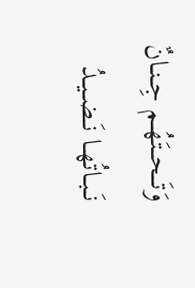وَتَـــحـــتَهُــم جِــنــانٌ
نَــبــاتُهــا نَــضــيــدُ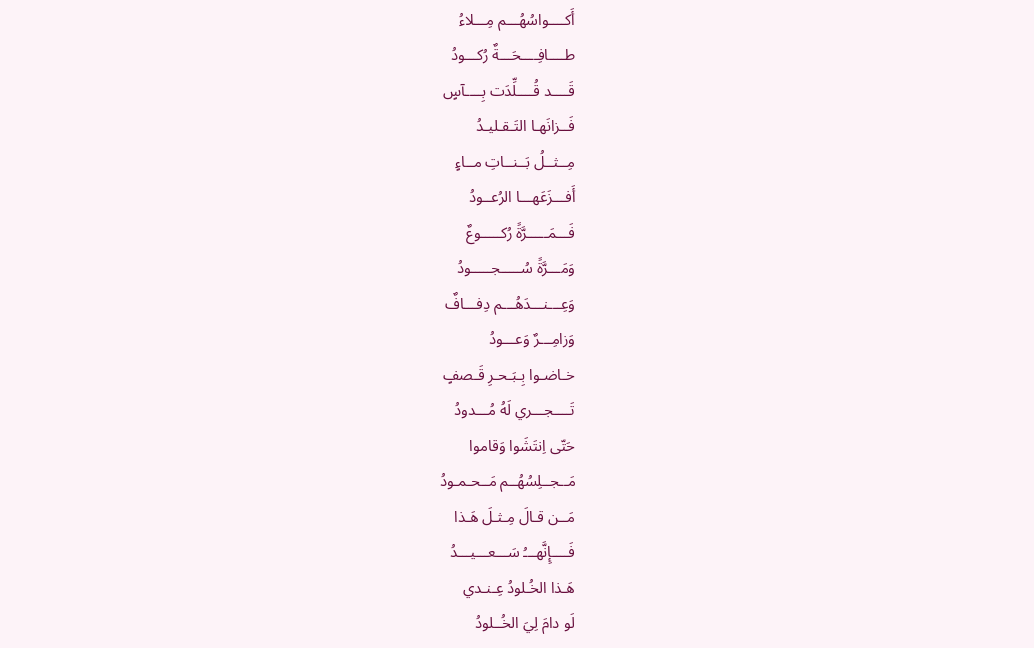أَكــــواسُهُـــم مِـــلاءُ
طــــافِــــحَـــةٌ رُكـــودُ
قَــــد قُــــلِّدَت بِــــآسٍ
فَــزانَهـا التَـقـليـدُ
مِــثــلُ بَــنــاتِ مــاءٍ
أَفـــزَعَهـــا الرُعــودُ
فَـــمَـــــرَّةً رُكـــــوعٌ
وَمَـــرَّةً سُـــــجـــــودُ
وَعِـــنـــدَهُـــم دِفـــافٌ
وَزامِـــرٌ وَعـــودُ
خـاضـوا بِـبَـحـرِ قَـصفٍ
تَــــجـــري لَهُ مُـــدودُ
حَتّى اِنتَشَوا وَقاموا
مَــجــلِسُهُــم مَــحـمـودُ
مَــن قـالَ مِـثـلَ هَـذا
فَــــإِنَّهـــُ سَـــعـــيـــدُ
هَـذا الخُـلودُ عِـنـدي
لَو دامَ لِيَ الخُــلودُ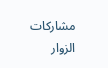مشاركات الزوار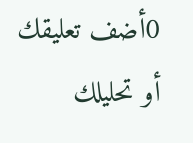0أضف تعليقك أو تحليلك